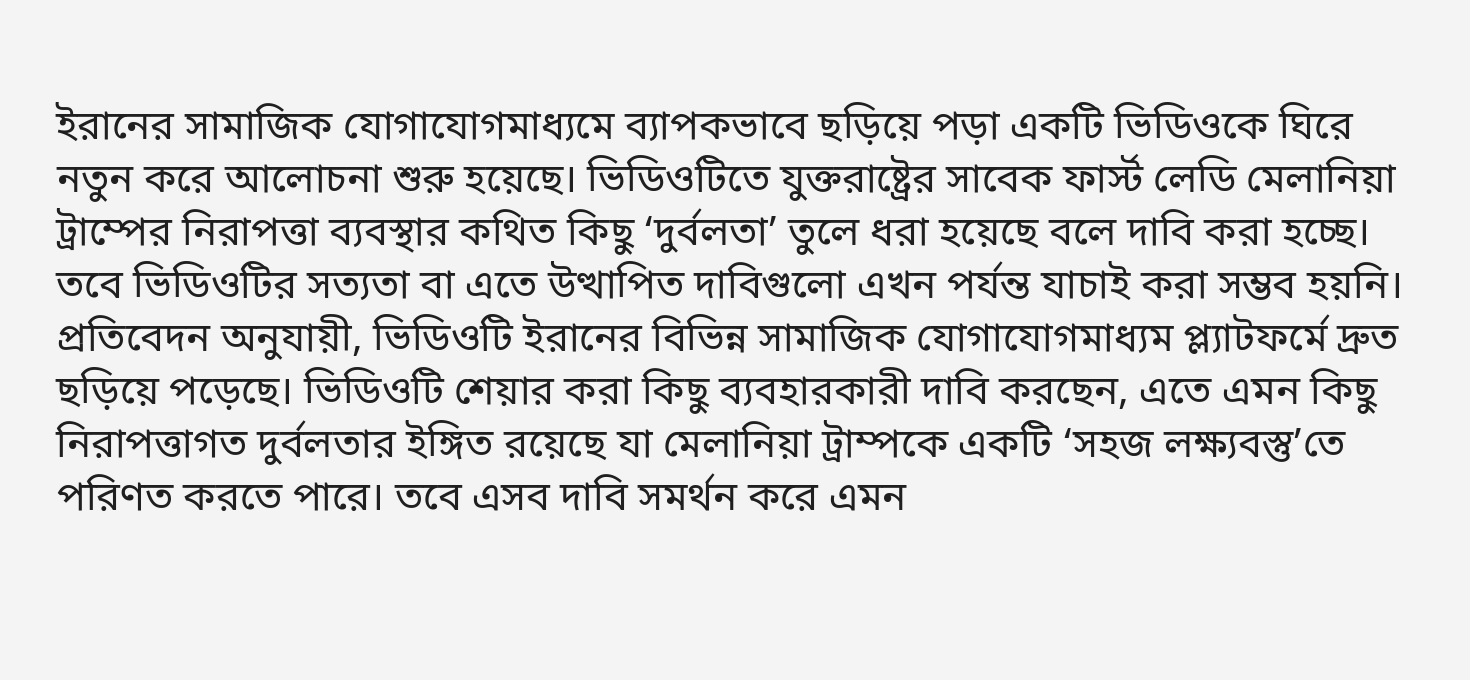ইরানের সামাজিক যোগাযোগমাধ্যমে ব্যাপকভাবে ছড়িয়ে পড়া একটি ভিডিওকে ঘিরে নতুন করে আলোচনা শুরু হয়েছে। ভিডিওটিতে যুক্তরাষ্ট্রের সাবেক ফার্স্ট লেডি মেলানিয়া ট্রাম্পের নিরাপত্তা ব্যবস্থার কথিত কিছু ‘দুর্বলতা’ তুলে ধরা হয়েছে বলে দাবি করা হচ্ছে। তবে ভিডিওটির সত্যতা বা এতে উত্থাপিত দাবিগুলো এখন পর্যন্ত যাচাই করা সম্ভব হয়নি।
প্রতিবেদন অনুযায়ী, ভিডিওটি ইরানের বিভিন্ন সামাজিক যোগাযোগমাধ্যম প্ল্যাটফর্মে দ্রুত ছড়িয়ে পড়েছে। ভিডিওটি শেয়ার করা কিছু ব্যবহারকারী দাবি করছেন, এতে এমন কিছু নিরাপত্তাগত দুর্বলতার ইঙ্গিত রয়েছে যা মেলানিয়া ট্রাম্পকে একটি ‘সহজ লক্ষ্যবস্তু’তে পরিণত করতে পারে। তবে এসব দাবি সমর্থন করে এমন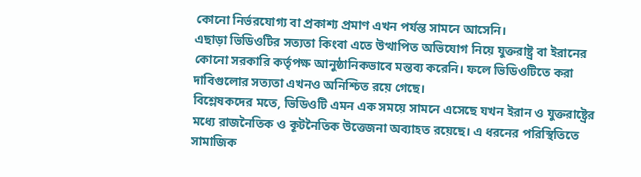কোনো নির্ভরযোগ্য বা প্রকাশ্য প্রমাণ এখন পর্যন্ত সামনে আসেনি।
এছাড়া ভিডিওটির সত্যতা কিংবা এতে উত্থাপিত অভিযোগ নিয়ে যুক্তরাষ্ট্র বা ইরানের কোনো সরকারি কর্তৃপক্ষ আনুষ্ঠানিকভাবে মন্তব্য করেনি। ফলে ভিডিওটিতে করা দাবিগুলোর সত্যতা এখনও অনিশ্চিত রয়ে গেছে।
বিশ্লেষকদের মতে, ভিডিওটি এমন এক সময়ে সামনে এসেছে যখন ইরান ও যুক্তরাষ্ট্রের মধ্যে রাজনৈতিক ও কূটনৈতিক উত্তেজনা অব্যাহত রয়েছে। এ ধরনের পরিস্থিতিতে সামাজিক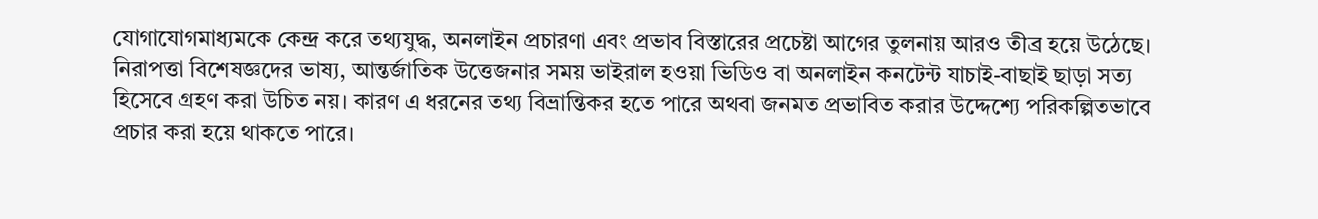যোগাযোগমাধ্যমকে কেন্দ্র করে তথ্যযুদ্ধ, অনলাইন প্রচারণা এবং প্রভাব বিস্তারের প্রচেষ্টা আগের তুলনায় আরও তীব্র হয়ে উঠেছে।
নিরাপত্তা বিশেষজ্ঞদের ভাষ্য, আন্তর্জাতিক উত্তেজনার সময় ভাইরাল হওয়া ভিডিও বা অনলাইন কনটেন্ট যাচাই-বাছাই ছাড়া সত্য হিসেবে গ্রহণ করা উচিত নয়। কারণ এ ধরনের তথ্য বিভ্রান্তিকর হতে পারে অথবা জনমত প্রভাবিত করার উদ্দেশ্যে পরিকল্পিতভাবে প্রচার করা হয়ে থাকতে পারে।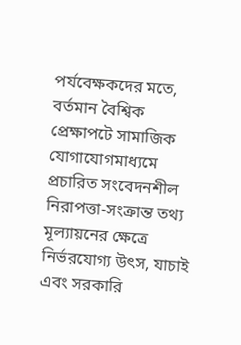পর্যবেক্ষকদের মতে, বর্তমান বৈশ্বিক প্রেক্ষাপটে সামাজিক যোগাযোগমাধ্যমে প্রচারিত সংবেদনশীল নিরাপত্তা-সংক্রান্ত তথ্য মূল্যায়নের ক্ষেত্রে নির্ভরযোগ্য উৎস, যাচাই এবং সরকারি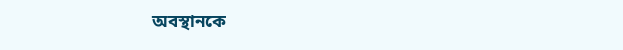অবস্থানকে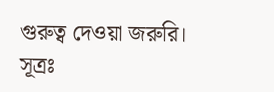গুরুত্ব দেওয়া জরুরি।
সূত্রঃ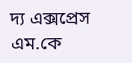দ্য এক্সপ্রেস
এম.কে